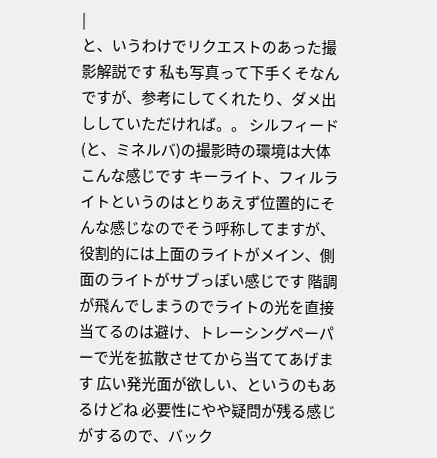|
と、いうわけでリクエストのあった撮影解説です 私も写真って下手くそなんですが、参考にしてくれたり、ダメ出ししていただければ。。 シルフィード(と、ミネルバ)の撮影時の環境は大体こんな感じです キーライト、フィルライトというのはとりあえず位置的にそんな感じなのでそう呼称してますが、役割的には上面のライトがメイン、側面のライトがサブっぽい感じです 階調が飛んでしまうのでライトの光を直接当てるのは避け、トレーシングペーパーで光を拡散させてから当ててあげます 広い発光面が欲しい、というのもあるけどね 必要性にやや疑問が残る感じがするので、バック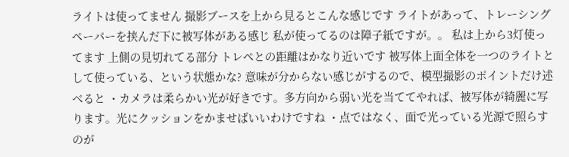ライトは使ってません 撮影ブースを上から見るとこんな感じです ライトがあって、トレーシングペーパーを挟んだ下に被写体がある感じ 私が使ってるのは障子紙ですが。。 私は上から3灯使ってます 上側の見切れてる部分 トレペとの距離はかなり近いです 被写体上面全体を一つのライトとして使っている、という状態かな? 意味が分からない感じがするので、模型撮影のポイントだけ述べると ・カメラは柔らかい光が好きです。多方向から弱い光を当ててやれば、被写体が綺麗に写ります。光にクッションをかませばいいわけですね ・点ではなく、面で光っている光源で照らすのが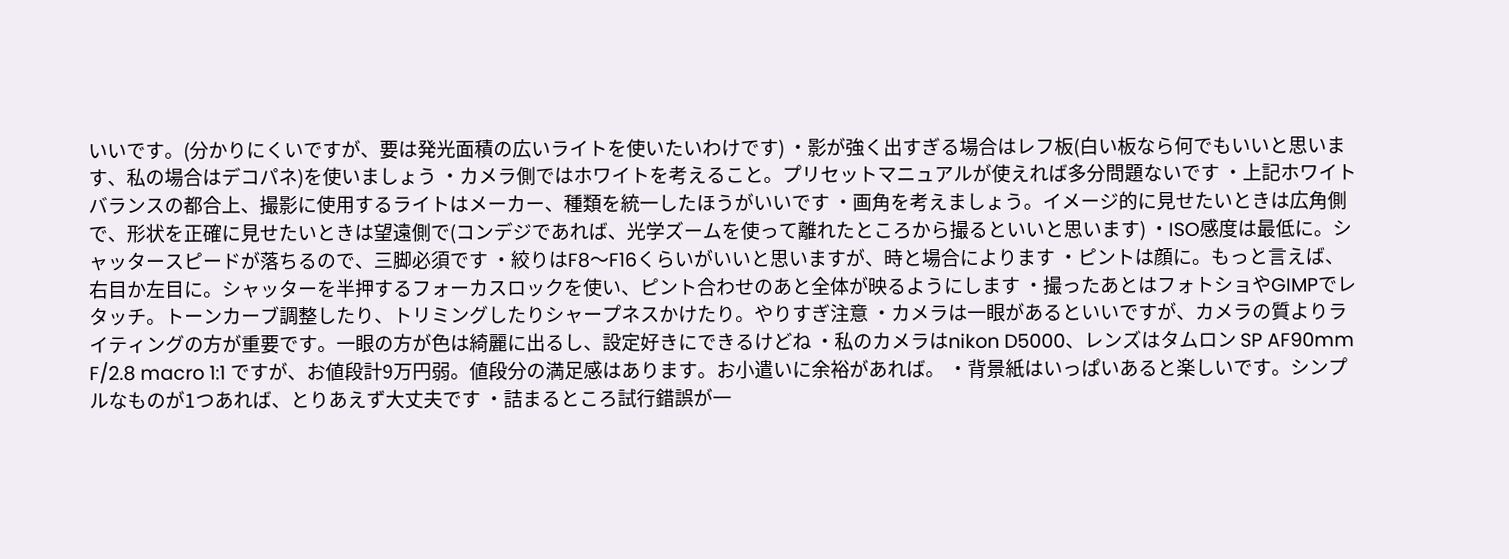いいです。(分かりにくいですが、要は発光面積の広いライトを使いたいわけです) ・影が強く出すぎる場合はレフ板(白い板なら何でもいいと思います、私の場合はデコパネ)を使いましょう ・カメラ側ではホワイトを考えること。プリセットマニュアルが使えれば多分問題ないです ・上記ホワイトバランスの都合上、撮影に使用するライトはメーカー、種類を統一したほうがいいです ・画角を考えましょう。イメージ的に見せたいときは広角側で、形状を正確に見せたいときは望遠側で(コンデジであれば、光学ズームを使って離れたところから撮るといいと思います) ・ISO感度は最低に。シャッタースピードが落ちるので、三脚必須です ・絞りはF8〜F16くらいがいいと思いますが、時と場合によります ・ピントは顔に。もっと言えば、右目か左目に。シャッターを半押するフォーカスロックを使い、ピント合わせのあと全体が映るようにします ・撮ったあとはフォトショやGIMPでレタッチ。トーンカーブ調整したり、トリミングしたりシャープネスかけたり。やりすぎ注意 ・カメラは一眼があるといいですが、カメラの質よりライティングの方が重要です。一眼の方が色は綺麗に出るし、設定好きにできるけどね ・私のカメラはnikon D5000、レンズはタムロン SP AF90mm F/2.8 macro 1:1 ですが、お値段計9万円弱。値段分の満足感はあります。お小遣いに余裕があれば。 ・背景紙はいっぱいあると楽しいです。シンプルなものが1つあれば、とりあえず大丈夫です ・詰まるところ試行錯誤が一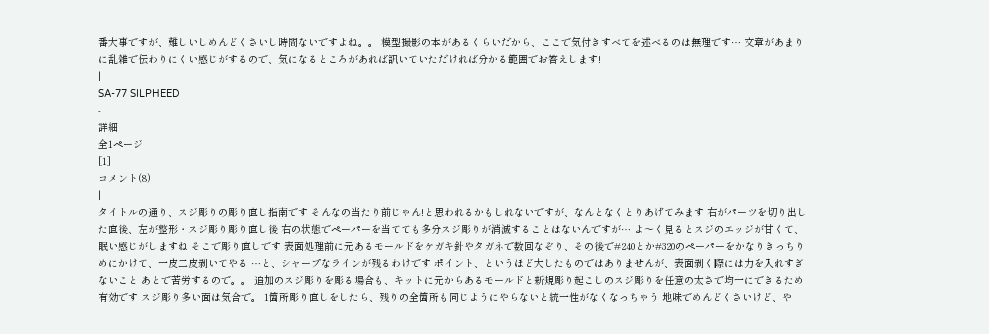番大事ですが、難しいしめんどくさいし時間ないですよね。。 模型撮影の本があるくらいだから、ここで気付きすべてを述べるのは無理です… 文章があまりに乱雑で伝わりにくい感じがするので、気になるところがあれば訊いていただければ分かる範囲でお答えします!
|
SA-77 SILPHEED
-
詳細
全1ページ
[1]
コメント(8)
|
タイトルの通り、スジ彫りの彫り直し指南です そんなの当たり前じゃん!と思われるかもしれないですが、なんとなくとりあげてみます 右がパーツを切り出した直後、左が整形・スジ彫り彫り直し後 右の状態でペーパーを当てても多分スジ彫りが消滅することはないんですが… よ〜く見るとスジのエッジが甘くて、眠い感じがしますね そこで彫り直しです 表面処理前に元あるモールドをケガキ針やタガネで数回なぞり、その後で#240とか#320のペーパーをかなりきっちりめにかけて、一皮二皮剥いてやる …と、シャープなラインが残るわけです ポイント、というほど大したものではありませんが、表面剥く際には力を入れすぎないこと あとで苦労するので。。 追加のスジ彫りを彫る場合も、キットに元からあるモールドと新規彫り起こしのスジ彫りを任意の太さで均一にできるため有効です スジ彫り多い面は気合で。 1箇所彫り直しをしたら、残りの全箇所も同じようにやらないと統一性がなくなっちゃう 地味でめんどくさいけど、や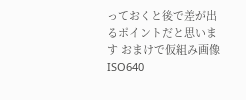っておくと後で差が出るポイントだと思います おまけで仮組み画像 ISO640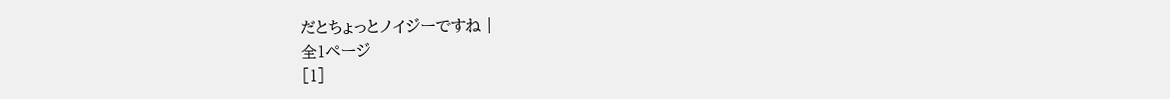だとちょっとノイジーですね |
全1ページ
[1]